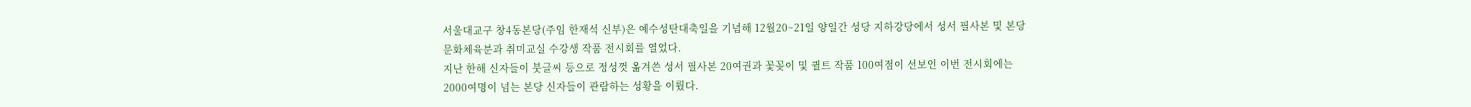서울대교구 창4동본당(주임 한재석 신부)은 예수성탄대축일을 기념해 12월20~21일 양일간 성당 지하강당에서 성서 필사본 및 본당 문화체육분과 취미교실 수강생 작품 전시회를 열었다.
지난 한해 신자들이 붓글씨 등으로 정성껏 옮겨쓴 성서 필사본 20여권과 꽃꽂이 및 퀼트 작품 100여점이 선보인 이번 전시회에는 2000여명이 넘는 본당 신자들이 관람하는 성황을 이뤘다.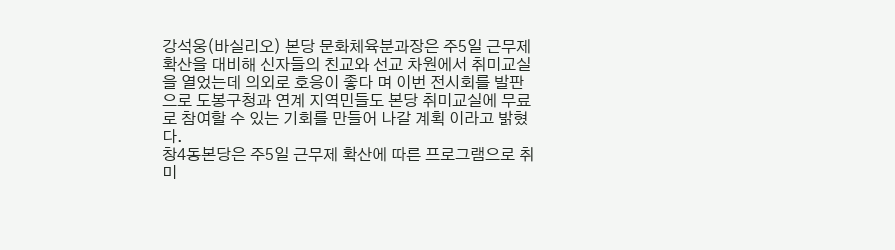강석웅(바실리오) 본당 문화체육분과장은 주5일 근무제 확산을 대비해 신자들의 친교와 선교 차원에서 취미교실을 열었는데 의외로 호응이 좋다 며 이번 전시회를 발판으로 도봉구청과 연계 지역민들도 본당 취미교실에 무료로 참여할 수 있는 기회를 만들어 나갈 계획 이라고 밝혔다.
창4동본당은 주5일 근무제 확산에 따른 프로그램으로 취미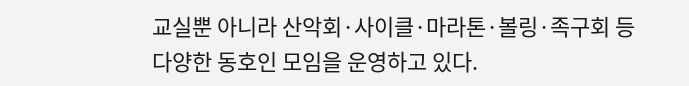교실뿐 아니라 산악회·사이클·마라톤·볼링·족구회 등 다양한 동호인 모임을 운영하고 있다.